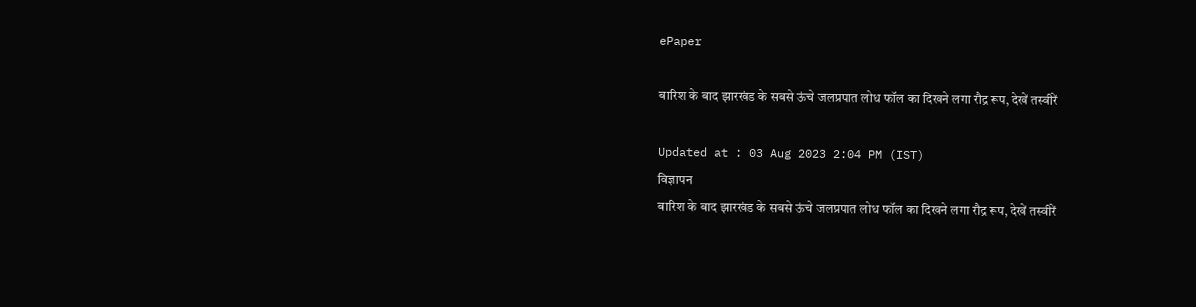ePaper

बारिश के बाद झारखंड के सबसे ऊंचे जलप्रपात लोध फॉल का दिखने लगा रौद्र रूप, देखें तस्वीरें

Updated at : 03 Aug 2023 2:04 PM (IST)
विज्ञापन
बारिश के बाद झारखंड के सबसे ऊंचे जलप्रपात लोध फॉल का दिखने लगा रौद्र रूप, देखें तस्वीरें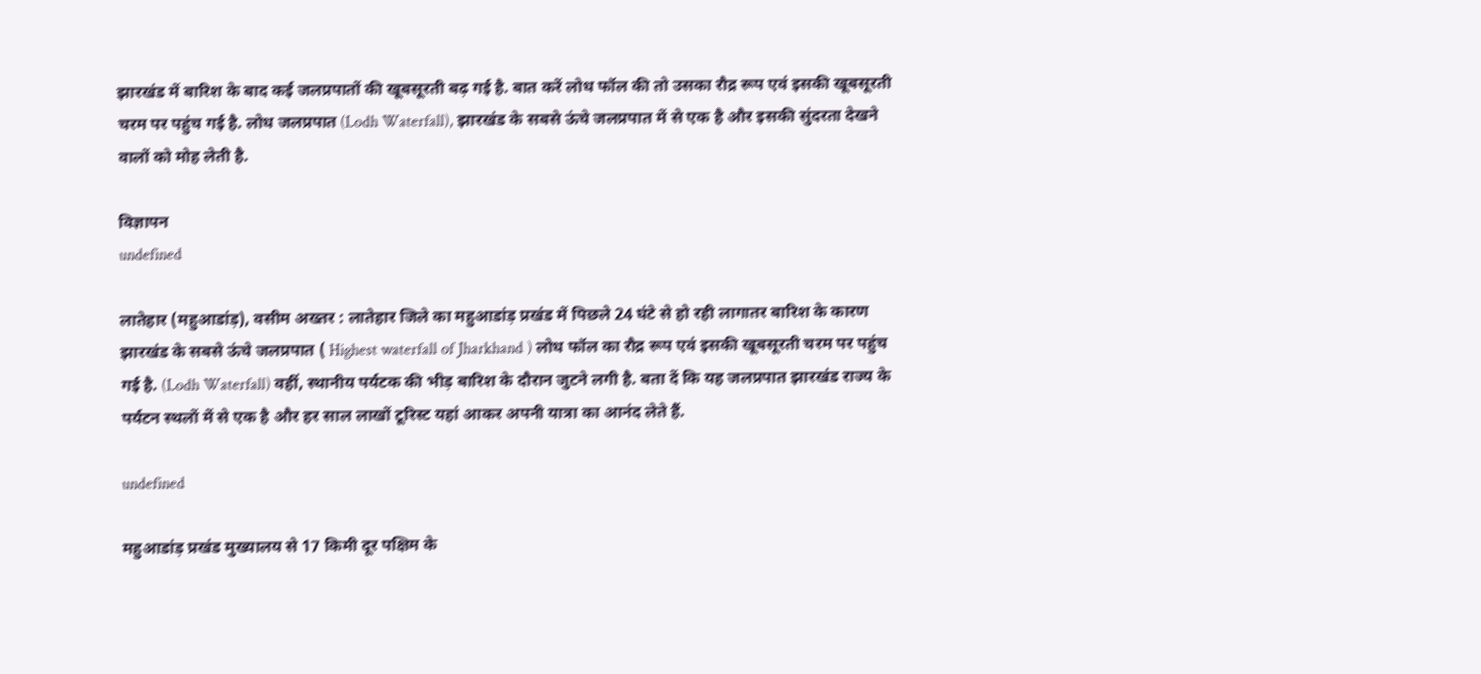झारखंड में बारिश के बाद कई जलप्रपातों की खूबसूरती बढ़ गई है. बात करें लोध फॉल की तो उसका रौद्र रूप एवं इसकी खूबसूरती चरम पर पहुंच गई है. लोध जलप्रपात (Lodh Waterfall), झारखंड के सबसे ऊंचे जलप्रपात में से एक है और इसकी सुंदरता देखने वालों को मोह लेती है.

विज्ञापन
undefined

लातेहार (महुआडांड़), वसीम अख्तर : लातेहार जिले का महुआडांड़ प्रखंड में पिछले 24 घंटे से हो रही लागातर बारिश के कारण झारखंड के सबसे ऊंचे जलप्रपात ( Highest waterfall of Jharkhand ) लोध फॉल का रौद्र रूप एवं इसकी खूबसूरती चरम पर पहुंच गई है. (Lodh Waterfall) वहीं, स्थानीय पर्यटक की भीड़ बारिश के दौरान जुटने लगी है. बता दें कि यह जलप्रपात झारखंड राज्य के पर्यटन स्थलों में से एक है और हर साल लाखों टूरिस्ट यहां आकर अपनी यात्रा का आनंद लेते हैं.

undefined

महुआडांड़ प्रखंड मुख्यालय से 17 किमी दूर पक्षिम के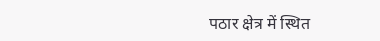पठार क्षेत्र में स्थित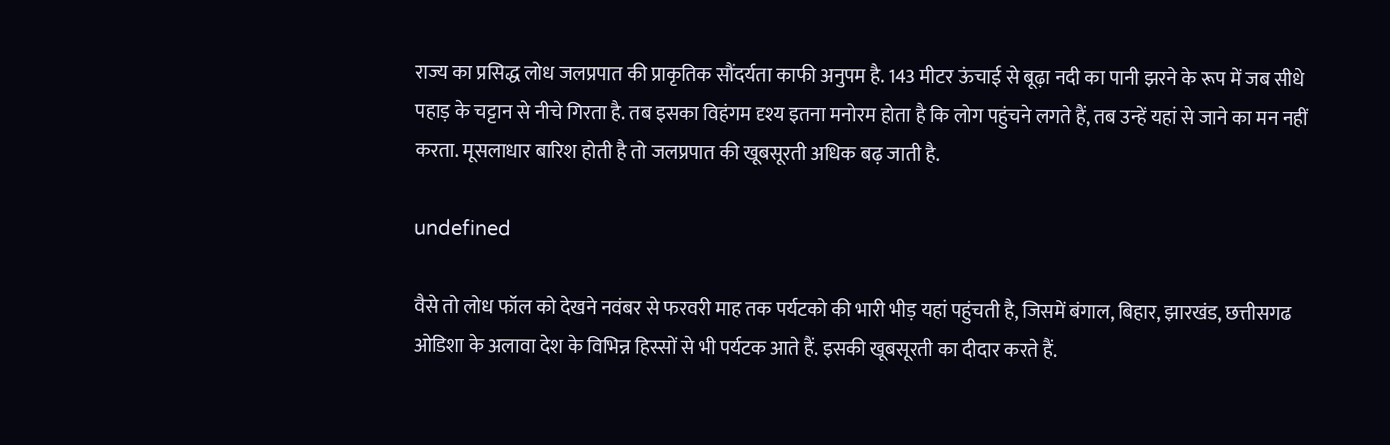राज्य का प्रसिद्ध लोध जलप्रपात की प्राकृतिक सौंदर्यता काफी अनुपम है. 143 मीटर ऊंचाई से बूढ़ा नदी का पानी झरने के रूप में जब सीधे पहाड़ के चट्टान से नीचे गिरता है. तब इसका विहंगम दृश्य इतना मनोरम होता है कि लोग पहुंचने लगते हैं, तब उन्हें यहां से जाने का मन नहीं करता. मूसलाधार बारिश होती है तो जलप्रपात की खूबसूरती अधिक बढ़ जाती है.

undefined

वैसे तो लोध फॉल को देखने नवंबर से फरवरी माह तक पर्यटको की भारी भीड़ यहां पहुंचती है, जिसमें बंगाल, बिहार, झारखंड, छत्तीसगढ ओडिशा के अलावा देश के विभिन्न हिस्सों से भी पर्यटक आते हैं. इसकी खूबसूरती का दीदार करते हैं.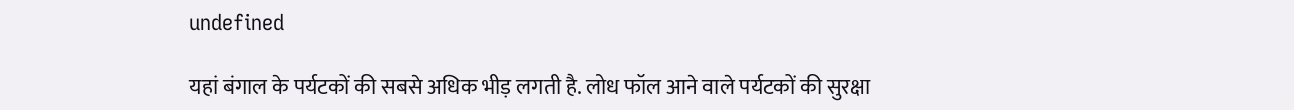undefined

यहां बंगाल के पर्यटकों की सबसे अधिक भीड़ लगती है. लोध फॉल आने वाले पर्यटकों की सुरक्षा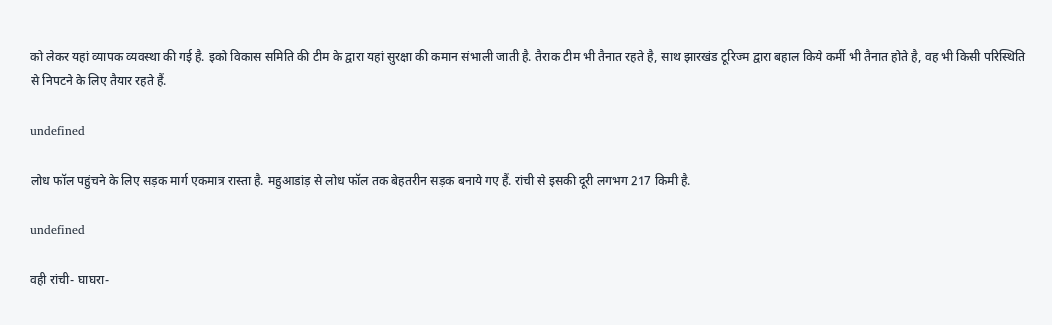को लेकर यहां व्यापक व्यवस्था की गई है. इको विकास समिति की टीम के द्वारा यहां सुरक्षा की कमान संभाली जाती है. तैराक टीम भी तैनात रहते है, साथ झारखंड टूरिज्म द्वारा बहाल किये कर्मी भी तैनात होते है, वह भी किसी परिस्थिति से निपटने के लिए तैयार रहते हैं.

undefined

लोध फॉल पहुंचने के लिए सड़क मार्ग एकमात्र रास्ता है. महुआडांड़ से लोध फॉल तक बेहतरीन सड़क बनाये गए हैं. रांची से इसकी दूरी लगभग 217 किमी है.

undefined

वही रांची- घाघरा-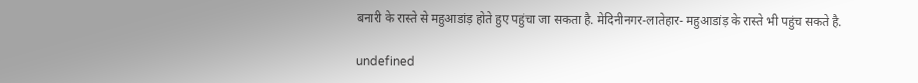बनारी के रास्ते से महुआडांड़ होते हुए पहुंचा जा सकता है. मेदिनीनगर-लातेहार- महुआडांड़ के रास्ते भी पहुंच सकते है.

undefined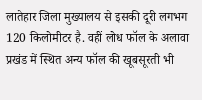लातेहार जिला मुख्यालय से इसकी दूरी लगभग 120 किलोमीटर है. वहीं लोध फॉल के अलावा प्रखंड में स्थित अन्य फॉल की खूबसूरती भी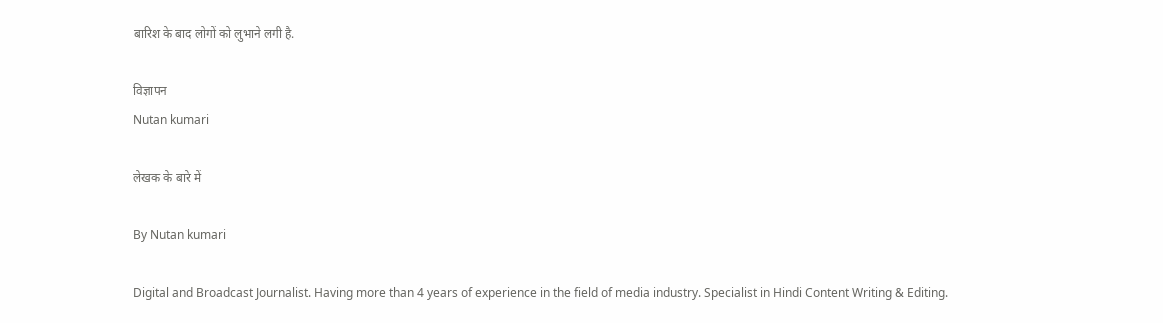बारिश के बाद लोगों को लुभाने लगी है.

विज्ञापन
Nutan kumari

लेखक के बारे में

By Nutan kumari

Digital and Broadcast Journalist. Having more than 4 years of experience in the field of media industry. Specialist in Hindi Content Writing & Editing.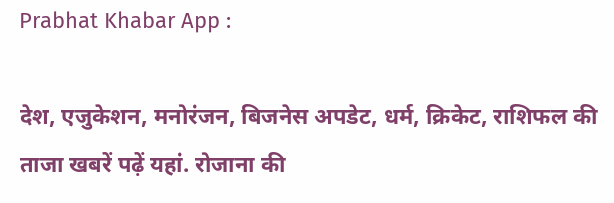Prabhat Khabar App :

देश, एजुकेशन, मनोरंजन, बिजनेस अपडेट, धर्म, क्रिकेट, राशिफल की ताजा खबरें पढ़ें यहां. रोजाना की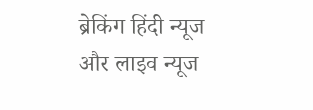ब्रेकिंग हिंदी न्यूज और लाइव न्यूज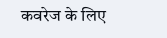कवरेज के लिए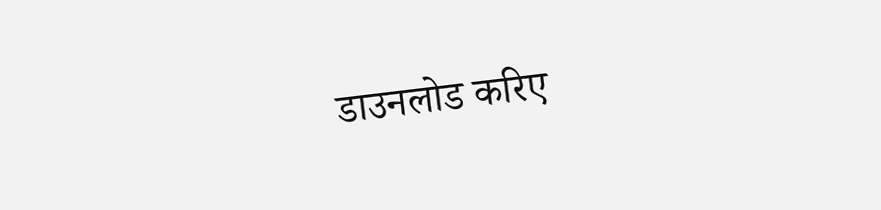डाउनलोड करिए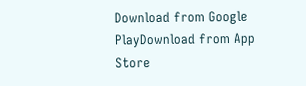Download from Google PlayDownload from App Store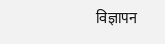विज्ञापन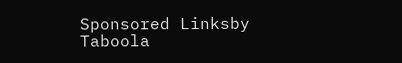Sponsored Linksby Taboola